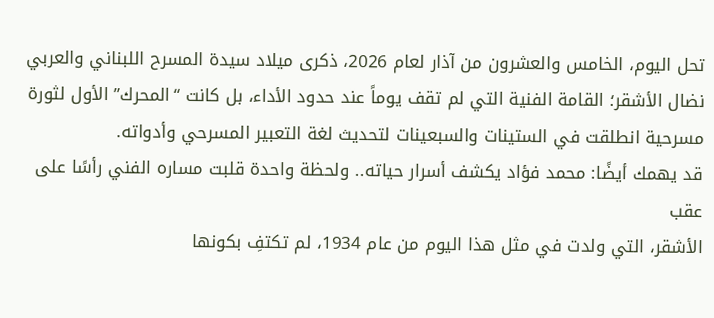تحل اليوم، الخامس والعشرون من آذار لعام 2026، ذكرى ميلاد سيدة المسرح اللبناني والعربي نضال الأشقر؛ القامة الفنية التي لم تقف يوماً عند حدود الأداء، بل كانت “المحرك” الأول لثورة مسرحية انطلقت في الستينات والسبعينات لتحديث لغة التعبير المسرحي وأدواته.
قد يهمك أيضًا: محمد فؤاد يكشف أسرار حياته.. ولحظة واحدة قلبت مساره الفني رأسًا على عقب
الأشقر، التي ولدت في مثل هذا اليوم من عام 1934، لم تكتفِ بكونها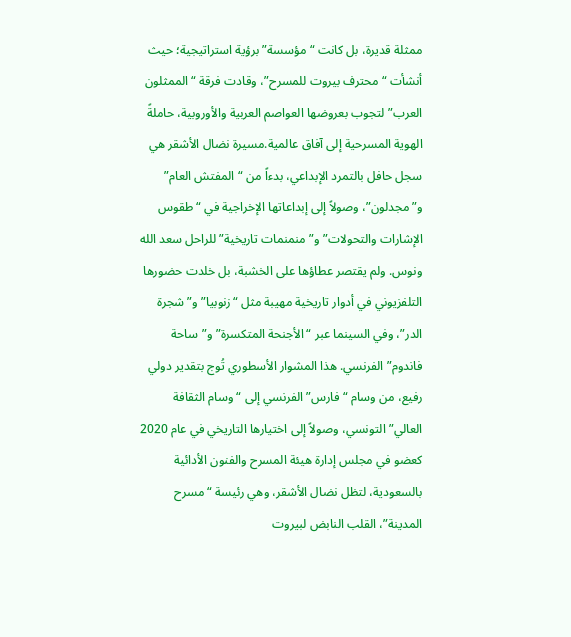ممثلة قديرة، بل كانت “مؤسسة” برؤية استراتيجية؛ حيث أنشأت “محترف بيروت للمسرح”، وقادت فرقة “الممثلون العرب” لتجوب بعروضها العواصم العربية والأوروبية، حاملةً الهوية المسرحية إلى آفاق عالمية.مسيرة نضال الأشقر هي سجل حافل بالتمرد الإبداعي، بدءاً من “المفتش العام” و”مجدلون”، وصولاً إلى إبداعاتها الإخراجية في “طقوس الإشارات والتحولات” و”منمنمات تاريخية” للراحل سعد الله ونوس. ولم يقتصر عطاؤها على الخشبة، بل خلدت حضورها التلفزيوني في أدوار تاريخية مهيبة مثل “زنوبيا” و”شجرة الدر”، وفي السينما عبر “الأجنحة المتكسرة” و”ساحة فاندوم” الفرنسي. هذا المشوار الأسطوري تُوج بتقدير دولي رفيع، من وسام “فارس” الفرنسي إلى “وسام الثقافة العالي” التونسي، وصولاً إلى اختيارها التاريخي في عام 2020 كعضو في مجلس إدارة هيئة المسرح والفنون الأدائية بالسعودية، لتظل نضال الأشقر، وهي رئيسة “مسرح المدينة”، القلب النابض لبيروت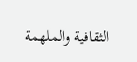الثقافية والملهمة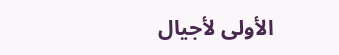الأولى لأجيال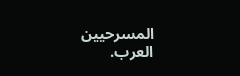المسرحيين العرب.